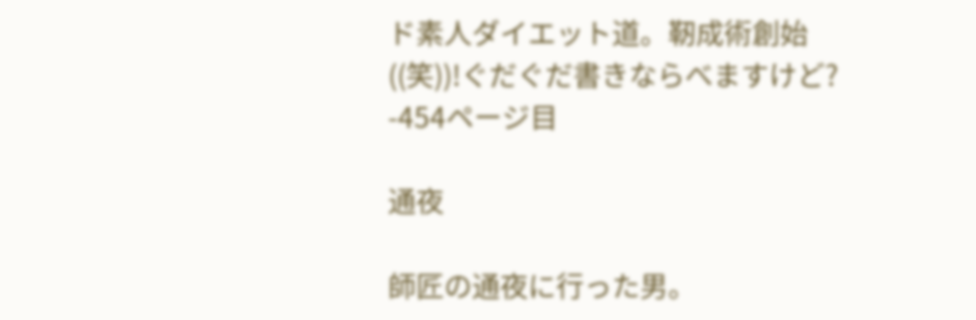ド素人ダイエット道。靭成術創始((笑))!ぐだぐだ書きならべますけど? -454ページ目

通夜

師匠の通夜に行った男。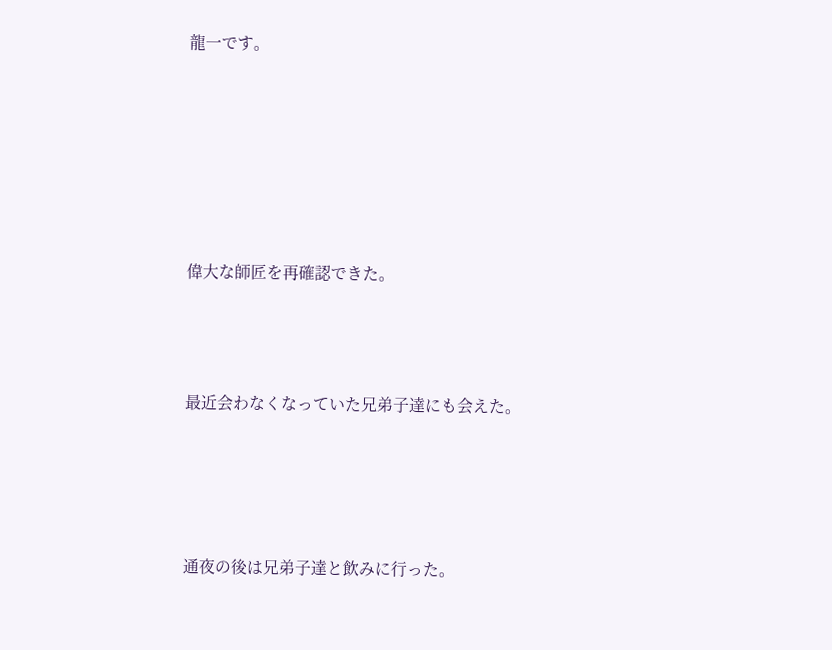龍一です。






偉大な師匠を再確認できた。



最近会わなくなっていた兄弟子達にも会えた。




通夜の後は兄弟子達と飲みに行った。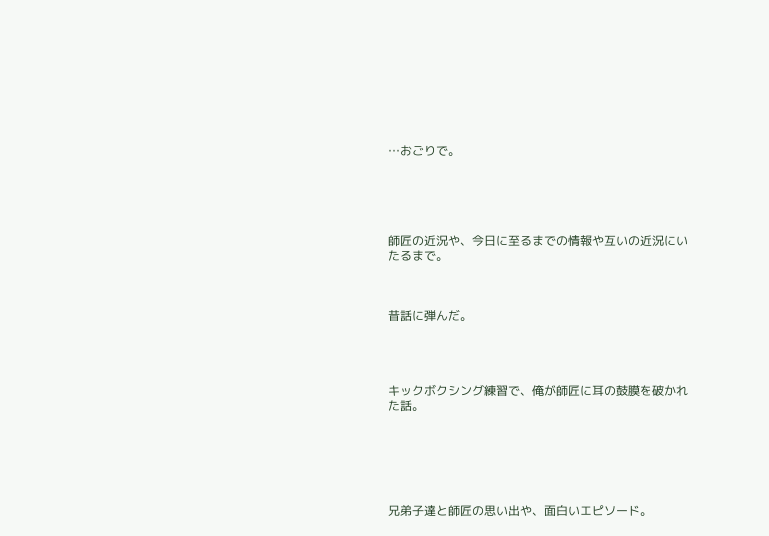…おごりで。





師匠の近況や、今日に至るまでの情報や互いの近況にいたるまで。



昔話に弾んだ。




キックボクシング練習で、俺が師匠に耳の鼓膜を破かれた話。






兄弟子達と師匠の思い出や、面白いエピソード。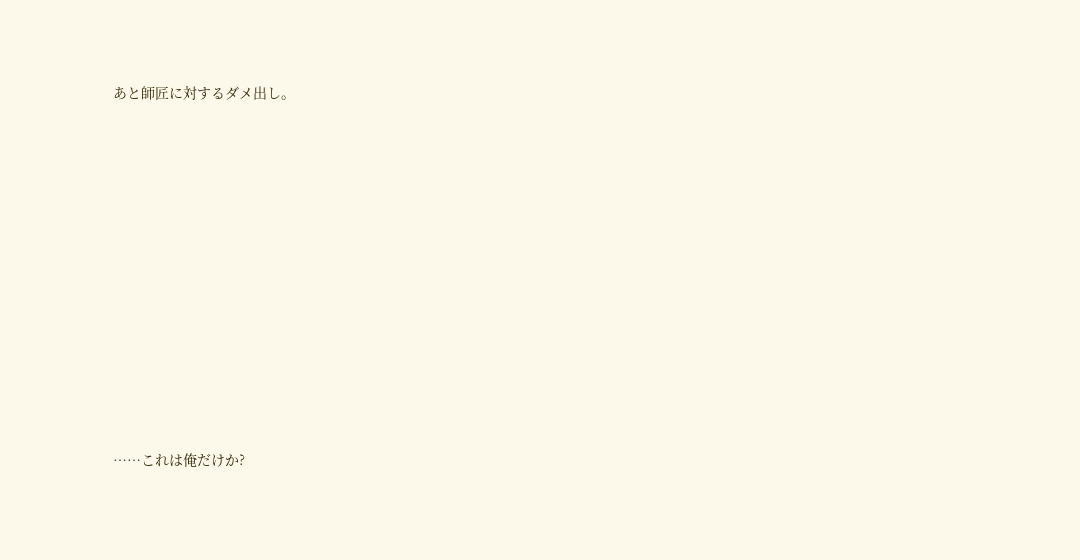あと師匠に対するダメ出し。











……これは俺だけか?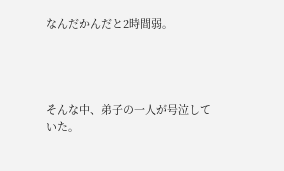なんだかんだと2時間弱。




そんな中、弟子の一人が号泣していた。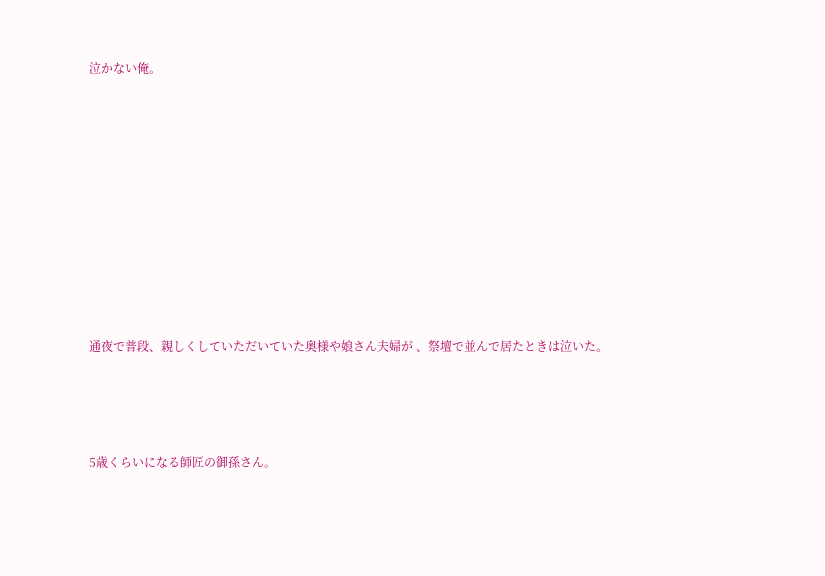泣かない俺。











通夜で普段、親しくしていただいていた奥様や娘さん夫婦が 、祭壇で並んで居たときは泣いた。




5歳くらいになる師匠の御孫さん。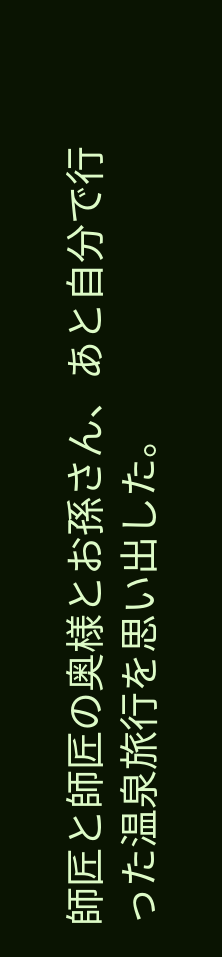師匠と師匠の奥様とお孫さん、あと自分で行った温泉旅行を思い出した。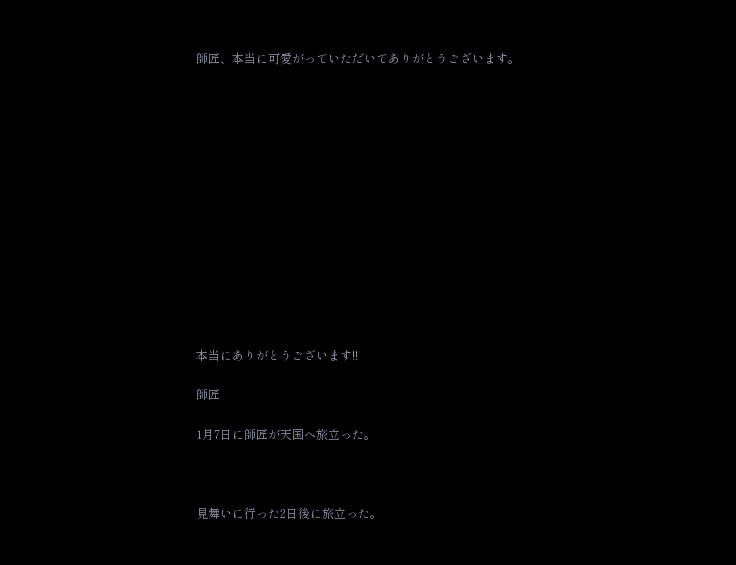師匠、本当に可愛がっていただいてありがとうございます。














本当にありがとうございます!!

師匠

1月7日に師匠が天国へ旅立った。



見舞いに行った2日後に旅立った。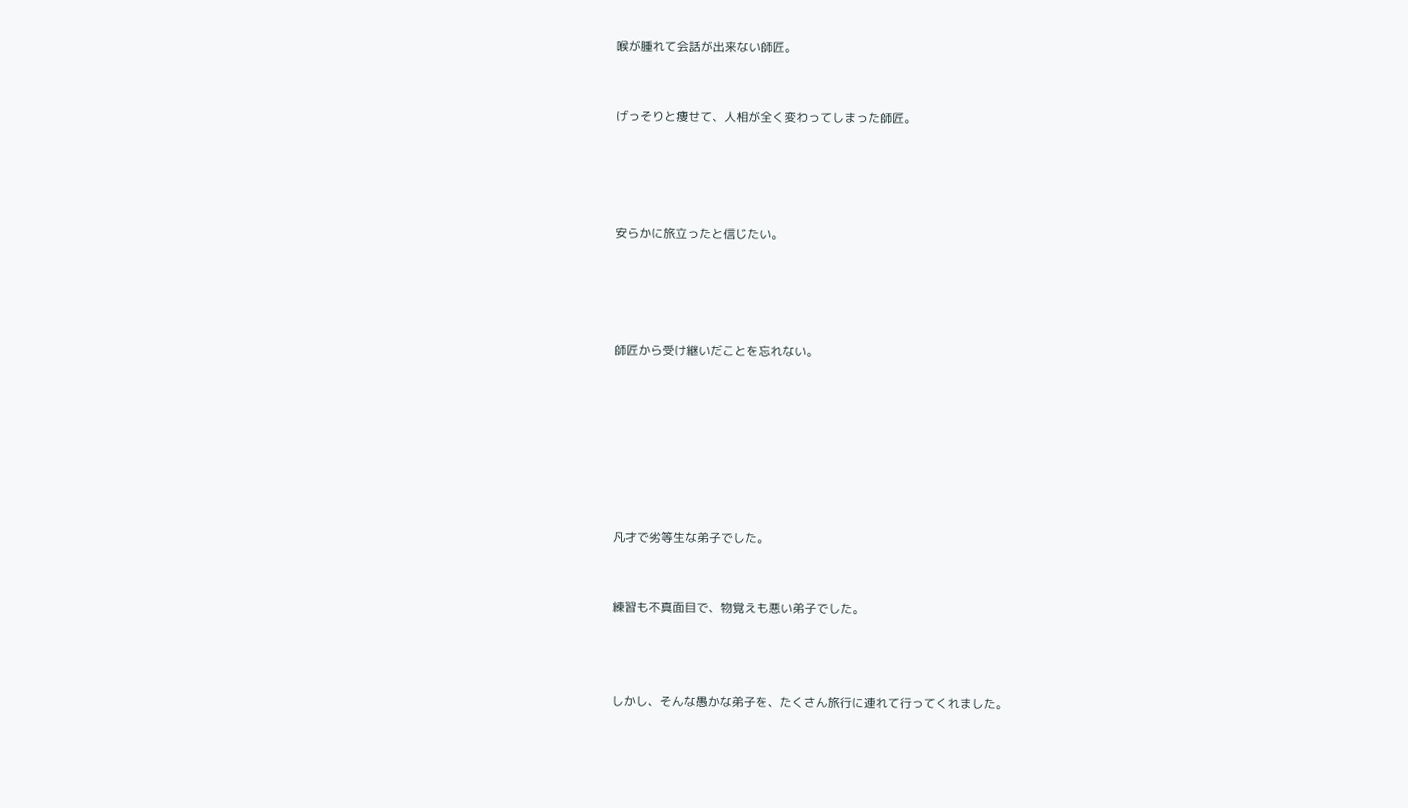喉が腫れて会話が出来ない師匠。


げっそりと痩せて、人相が全く変わってしまった師匠。




安らかに旅立ったと信じたい。




師匠から受け継いだことを忘れない。







凡才で劣等生な弟子でした。


練習も不真面目で、物覚えも悪い弟子でした。



しかし、そんな愚かな弟子を、たくさん旅行に連れて行ってくれました。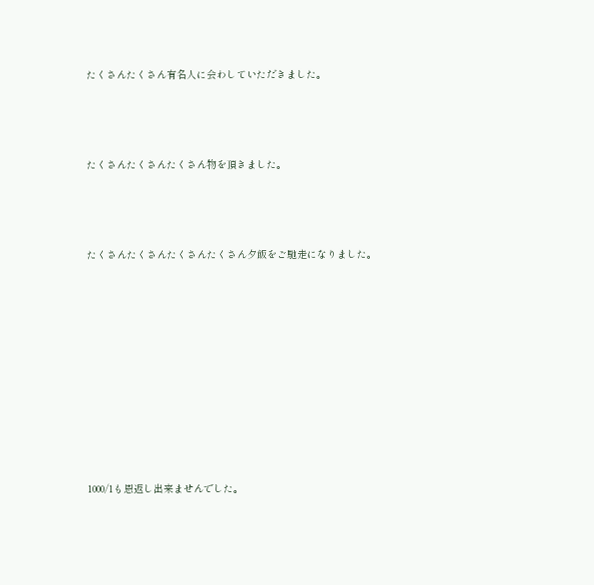たくさんたくさん有名人に会わしていただきました。




たくさんたくさんたくさん物を頂きました。




たくさんたくさんたくさんたくさん夕飯をご馳走になりました。












1000/1も恩返し出来ませんでした。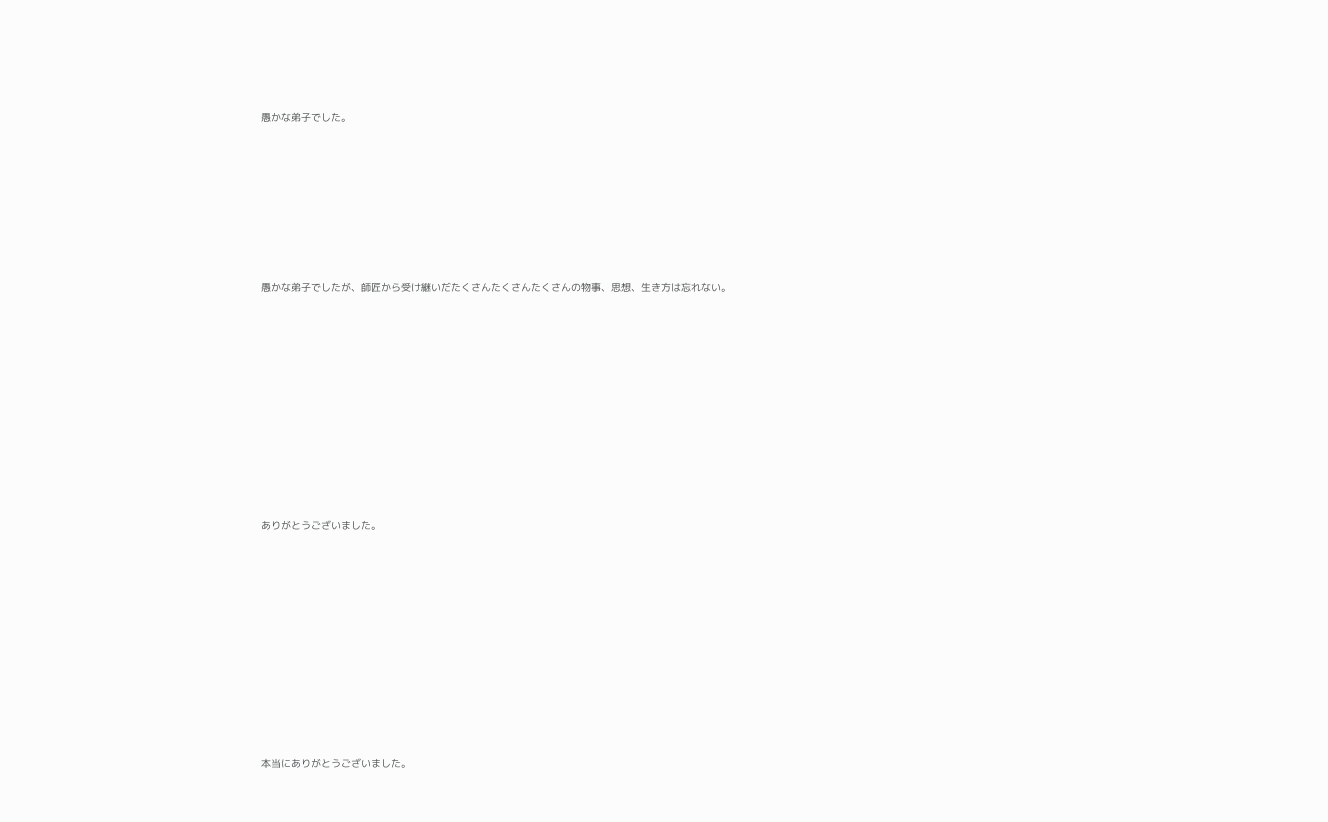愚かな弟子でした。









愚かな弟子でしたが、師匠から受け継いだたくさんたくさんたくさんの物事、思想、生き方は忘れない。













ありがとうございました。













本当にありがとうございました。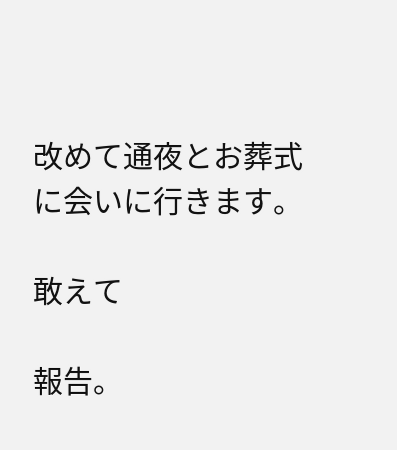改めて通夜とお葬式に会いに行きます。

敢えて

報告。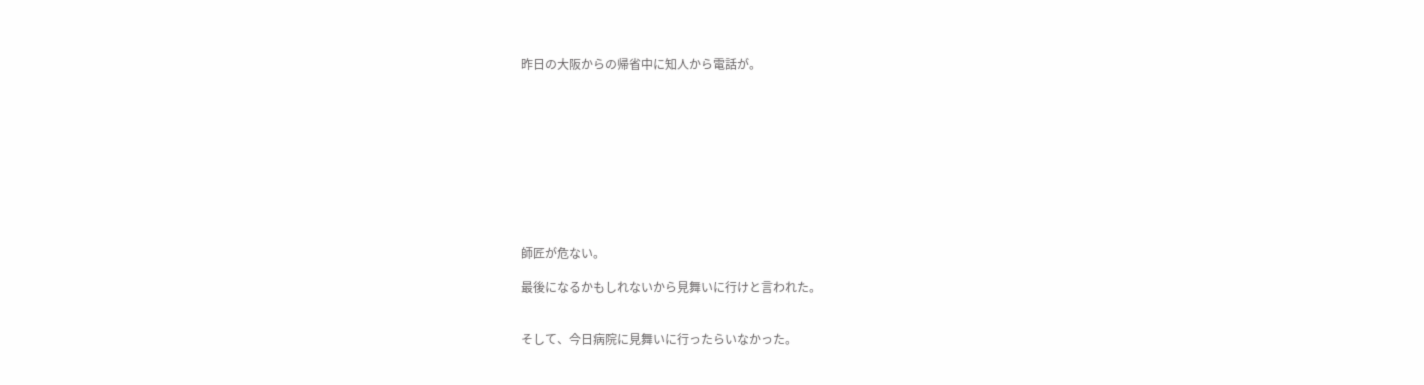昨日の大阪からの帰省中に知人から電話が。










師匠が危ない。

最後になるかもしれないから見舞いに行けと言われた。


そして、今日病院に見舞いに行ったらいなかった。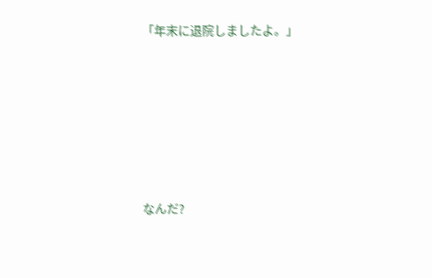「年末に退院しましたよ。」










なんだ?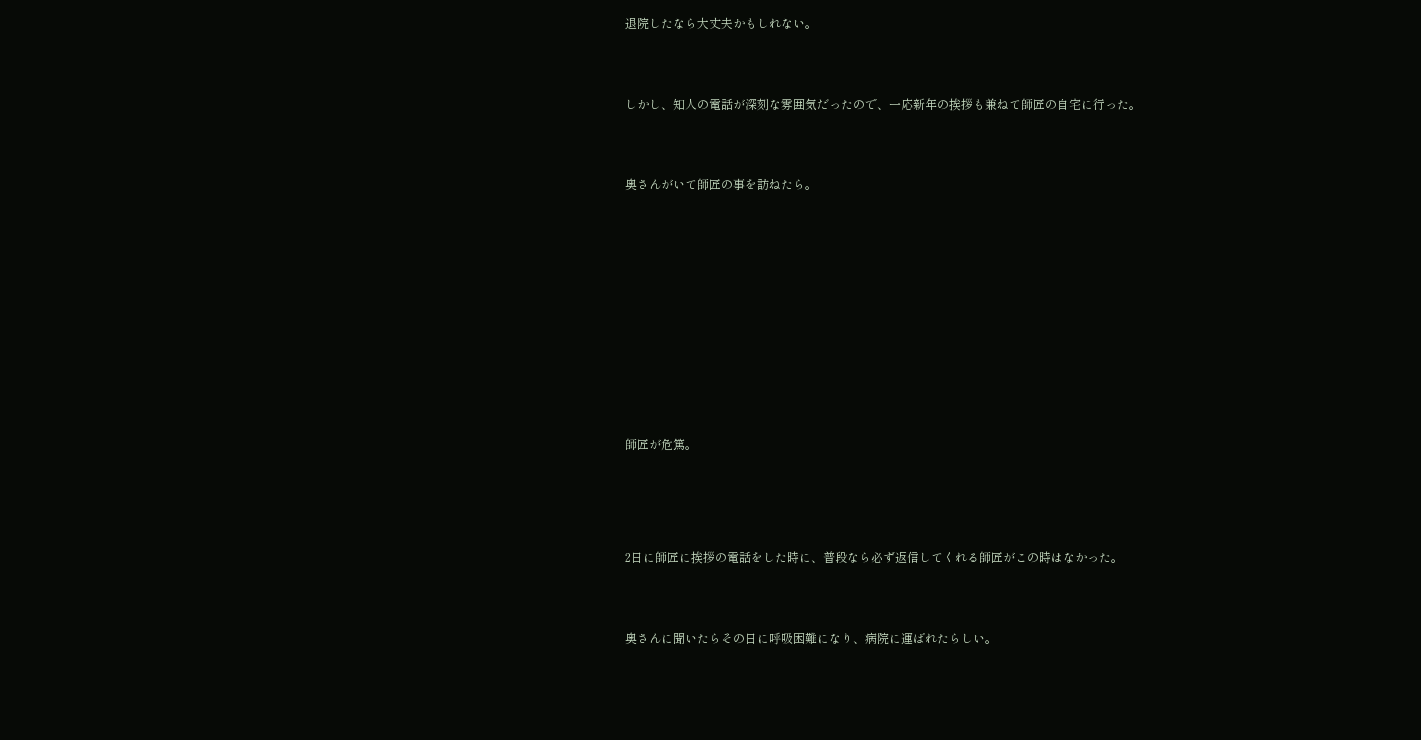退院したなら大丈夫かもしれない。




しかし、知人の電話が深刻な雰囲気だったので、一応新年の挨拶も兼ねて師匠の自宅に行った。




奥さんがいて師匠の事を訪ねたら。















師匠が危篤。






2日に師匠に挨拶の電話をした時に、普段なら必ず返信してくれる師匠がこの時はなかった。




奥さんに聞いたらその日に呼吸困難になり、病院に運ばれたらしい。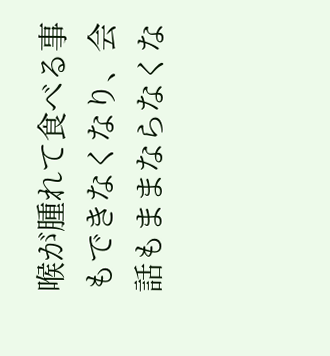喉が腫れて食べる事もできなくなり、会話もままならなくな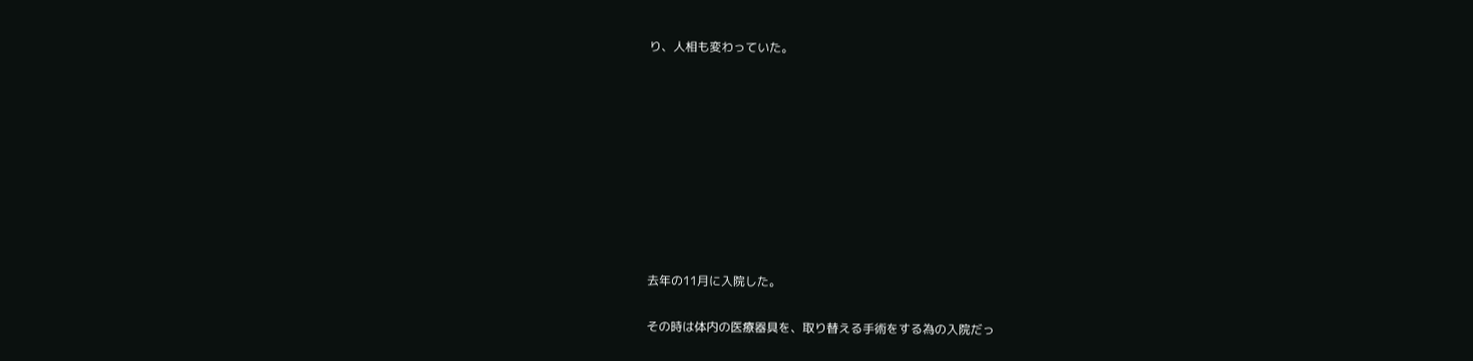り、人相も変わっていた。









去年の11月に入院した。

その時は体内の医療器具を、取り替える手術をする為の入院だっ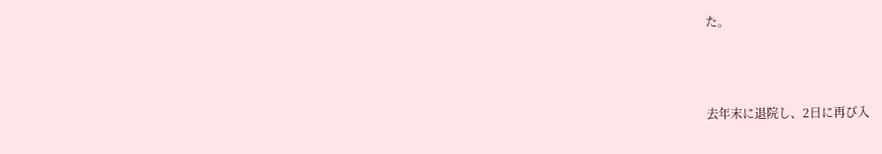た。



去年末に退院し、2日に再び入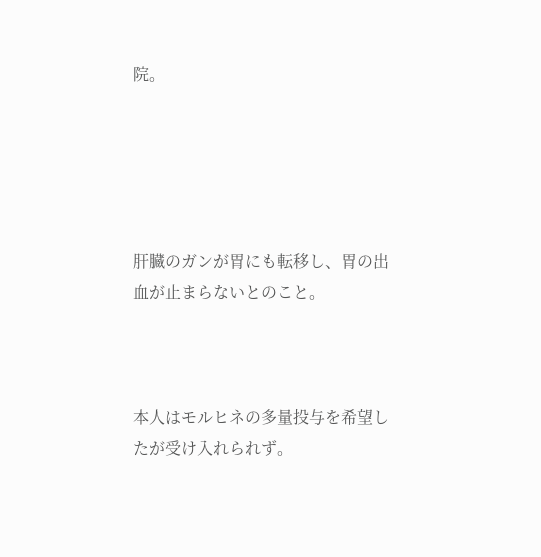院。





肝臓のガンが胃にも転移し、胃の出血が止まらないとのこと。



本人はモルヒネの多量投与を希望したが受け入れられず。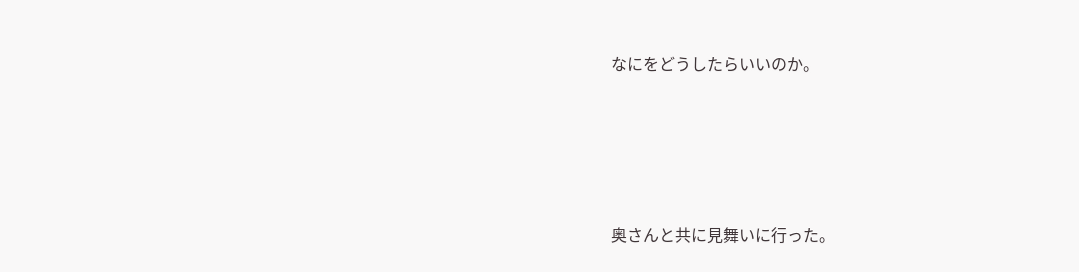なにをどうしたらいいのか。








奥さんと共に見舞いに行った。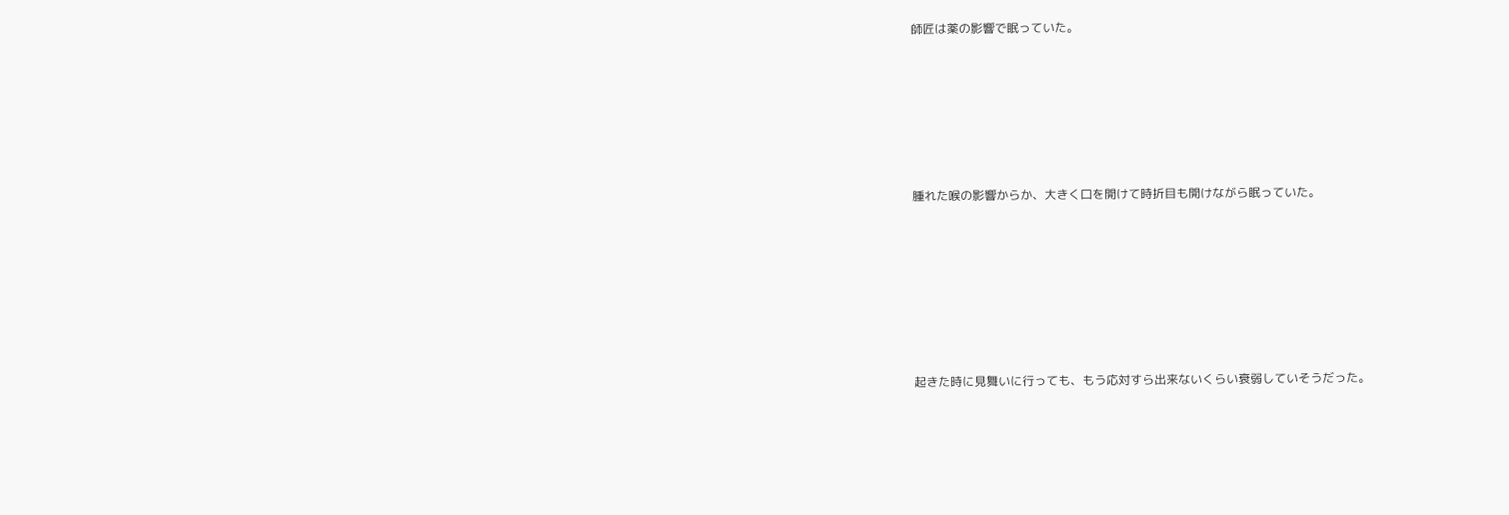師匠は薬の影響で眠っていた。








腫れた喉の影響からか、大きく口を開けて時折目も開けながら眠っていた。









起きた時に見舞いに行っても、もう応対すら出来ないくらい衰弱していそうだった。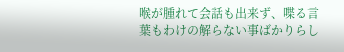喉が腫れて会話も出来ず、喋る言葉もわけの解らない事ばかりらし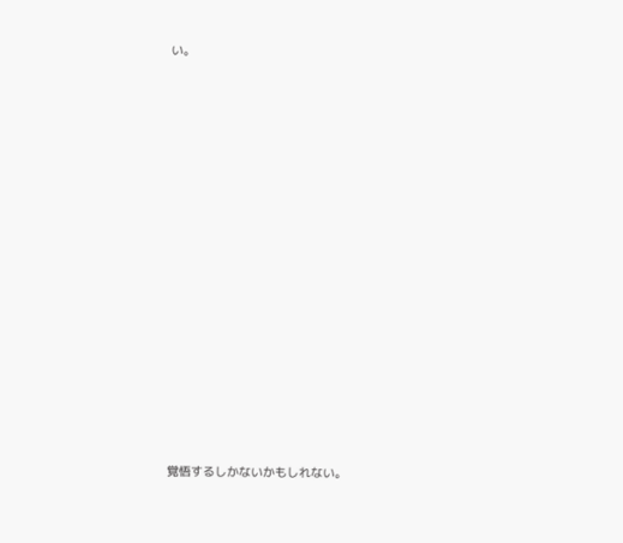い。


















覚悟するしかないかもしれない。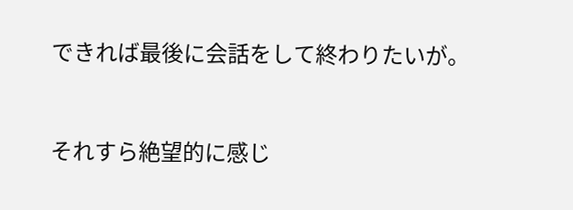できれば最後に会話をして終わりたいが。


それすら絶望的に感じ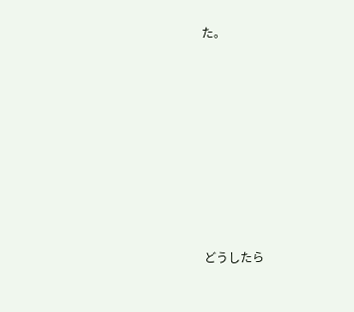た。











どうしたら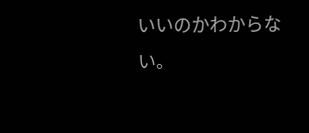いいのかわからない。